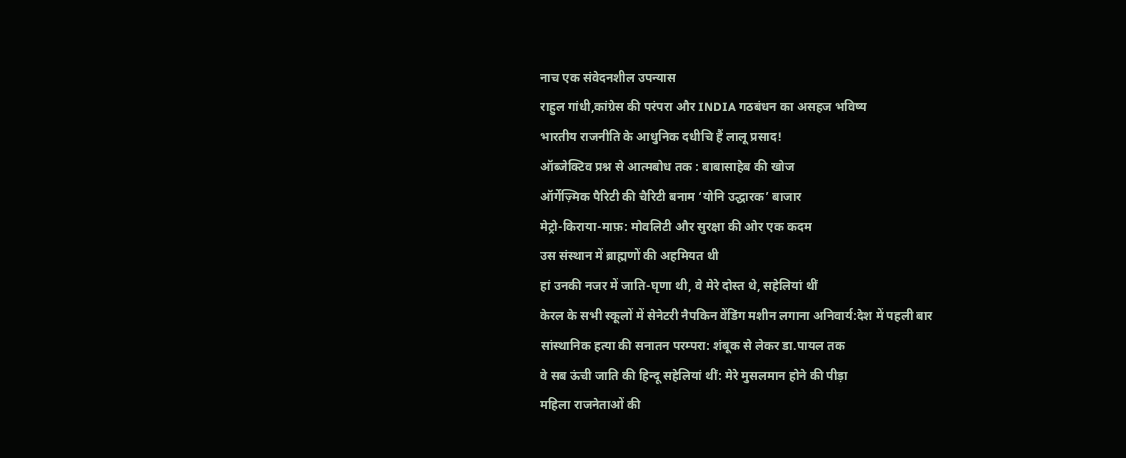नाच एक संवेदनशील उपन्यास
राहुल गांधी,कांग्रेस की परंपरा और INDIA गठबंधन का असहज भविष्य
भारतीय राजनीति के आधुनिक दधीचि हैं लालू प्रसाद!
ऑब्जेक्टिव प्रश्न से आत्मबोध तक : बाबासाहेब की खोज
ऑर्गेज़्मिक पैरिटी की चैरिटी बनाम ‘योनि उद्धारक’ बाजार
मेट्रो-किराया-माफ़: मोवलिटी और सुरक्षा की ओर एक कदम
उस संस्थान में ब्राह्मणों की अहमियत थी
हां उनकी नजर में जाति-घृणा थी, वे मेरे दोस्त थे, सहेलियां थीं
केरल के सभी स्कूलों में सेनेटरी नैपकिन वेंडिंग मशीन लगाना अनिवार्य:देश में पहली बार
सांस्थानिक हत्या की सनातन परम्परा: शंबूक से लेकर डा.पायल तक
वे सब ऊंची जाति की हिन्दू सहेलियां थीं: मेरे मुसलमान होने की पीड़ा
महिला राजनेताओं की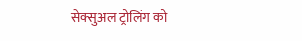सेक्सुअल ट्रोलिंग को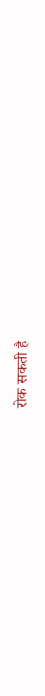रोक सकती है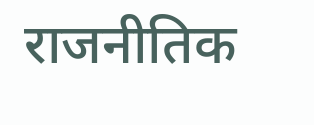राजनीतिक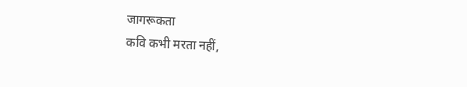जागरूकता
कवि कभी मरता नहीं,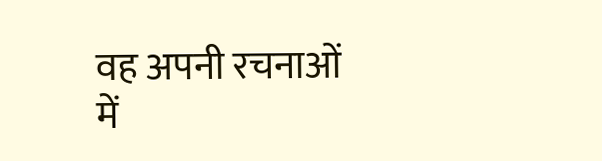वह अपनी रचनाओं में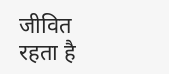जीवित रहता है